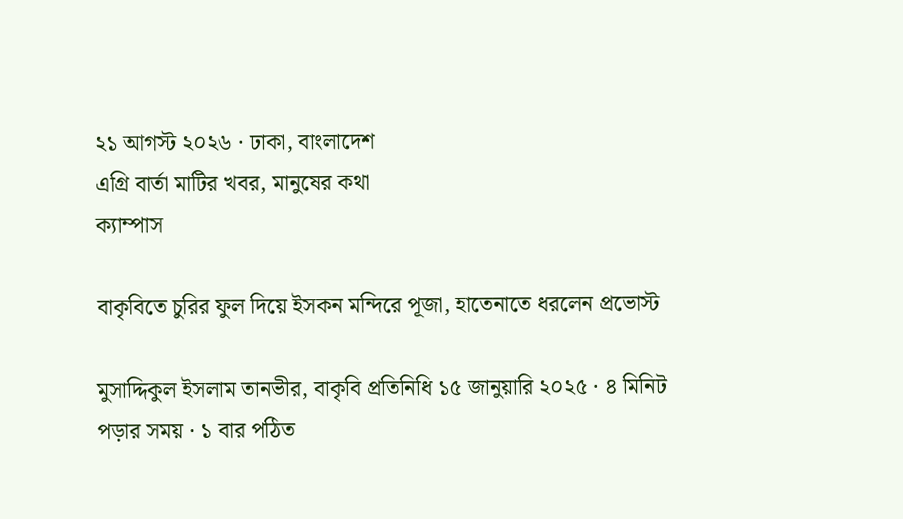২১ আগস্ট ২০২৬ · ঢাকা, বাংলাদেশ
এগ্রি বার্তা মাটির খবর, মানুষের কথা
ক্যাম্পাস

বাকৃবিতে চুরির ফুল দিয়ে ইসকন মন্দিরে পূজা, হাতেনাতে ধরলেন প্রভোস্ট

মুসাদ্দিকুল ইসলাম তানভীর, বাকৃবি প্রতিনিধি ১৫ জানুয়ারি ২০২৫ · ৪ মিনিট পড়ার সময় · ১ বার পঠিত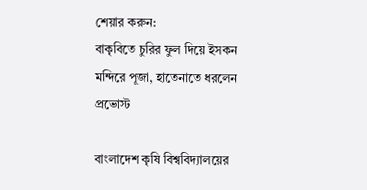শেয়ার করুন:
বাকৃবিতে চুরির ফুল দিয়ে ইসকন মন্দিরে পূজা, হাতেনাতে ধরলেন প্রভোস্ট

বাংলাদেশ কৃষি বিশ্ববিদ্যালয়ের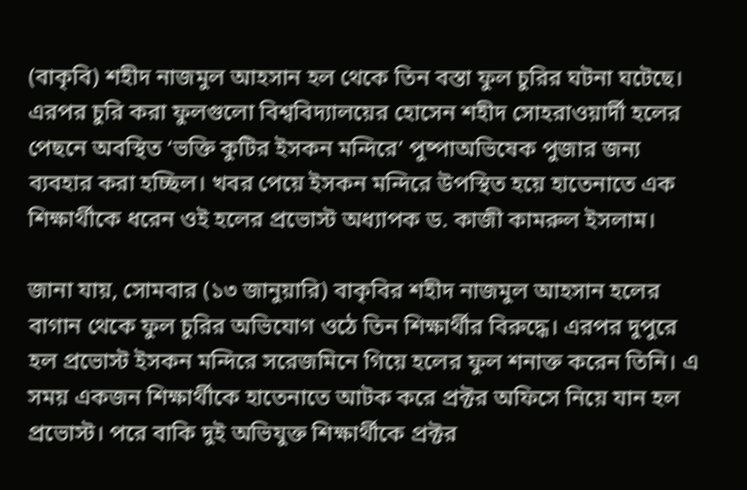(বাকৃবি) শহীদ নাজমুল আহসান হল থেকে তিন বস্তা ফুল চুরির ঘটনা ঘটেছে। এরপর চুরি করা ফুলগুলো বিশ্ববিদ্যালয়ের হোসেন শহীদ সোহরাওয়ার্দী হলের পেছনে অবস্থিত ‘ভক্তি কুটির ইসকন মন্দিরে’ পুষ্পাঅভিষেক পুজার জন্য ব্যবহার করা হচ্ছিল। খবর পেয়ে ইসকন মন্দিরে উপস্থিত হয়ে হাতেনাতে এক শিক্ষার্থীকে ধরেন ওই হলের প্রভোস্ট অধ্যাপক ড. কাজী কামরুল ইসলাম।

জানা যায়, সোমবার (১৩ জানুয়ারি) বাকৃবির শহীদ নাজমুল আহসান হলের বাগান থেকে ফুল চুরির অভিযোগ ওঠে তিন শিক্ষার্থীর বিরুদ্ধে। এরপর দুপুরে হল প্রভোস্ট ইসকন মন্দিরে সরেজমিনে গিয়ে হলের ফুল শনাক্ত করেন তিনি। এ সময় একজন শিক্ষার্থীকে হাতেনাতে আটক করে প্রক্টর অফিসে নিয়ে যান হল প্রভোস্ট। পরে বাকি দুই অভিযুক্ত শিক্ষার্থীকে প্রক্টর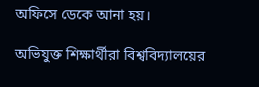অফিসে ডেকে আনা হয়।

অভিযুক্ত শিক্ষার্থীরা বিশ্ববিদ্যালয়ের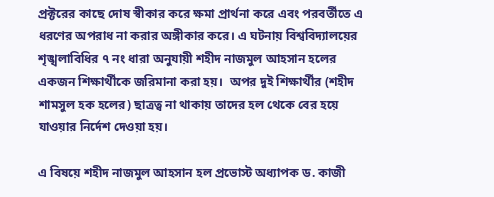প্রক্টরের কাছে দোষ স্বীকার করে ক্ষমা প্রার্থনা করে এবং পরবর্তীতে এ ধরণের অপরাধ না করার অঙ্গীকার করে। এ ঘটনায় বিশ্ববিদ্যালয়ের শৃঙ্খলাবিধির ৭ নং ধারা অনুযায়ী শহীদ নাজমুল আহসান হলের একজন শিক্ষার্থীকে জরিমানা করা হয়।  অপর দুই শিক্ষার্থীর (শহীদ শামসুল হক হলের) ছাত্রত্ব না থাকায় তাদের হল থেকে বের হয়ে যাওয়ার নির্দেশ দেওয়া হয়।

এ বিষয়ে শহীদ নাজমুল আহসান হল প্রভোস্ট অধ্যাপক ড. কাজী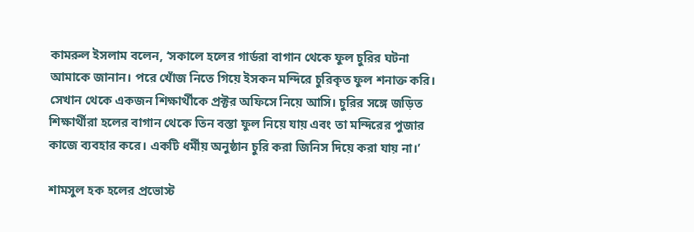কামরুল ইসলাম বলেন, ‘সকালে হলের গার্ডরা বাগান থেকে ফুল চুরির ঘটনা আমাকে জানান। পরে খোঁজ নিতে গিয়ে ইসকন মন্দিরে চুরিকৃত ফুল শনাক্ত করি। সেখান থেকে একজন শিক্ষার্থীকে প্রক্টর অফিসে নিয়ে আসি। চুরির সঙ্গে জড়িত শিক্ষার্থীরা হলের বাগান থেকে তিন বস্তা ফুল নিয়ে যায় এবং তা মন্দিরের পুজার কাজে ব্যবহার করে। একটি ধর্মীয় অনুষ্ঠান চুরি করা জিনিস দিয়ে করা যায় না।’

শামসুল হক হলের প্রভোস্ট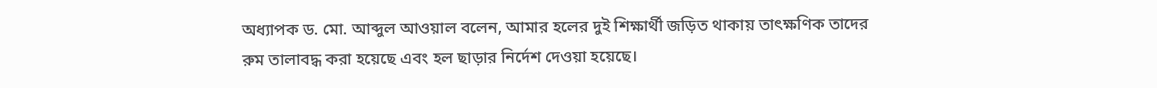অধ্যাপক ড. মো. আব্দুল আওয়াল বলেন, আমার হলের দুই শিক্ষার্থী জড়িত থাকায় তাৎক্ষণিক তাদের রুম তালাবদ্ধ করা হয়েছে এবং হল ছাড়ার নির্দেশ দেওয়া হয়েছে।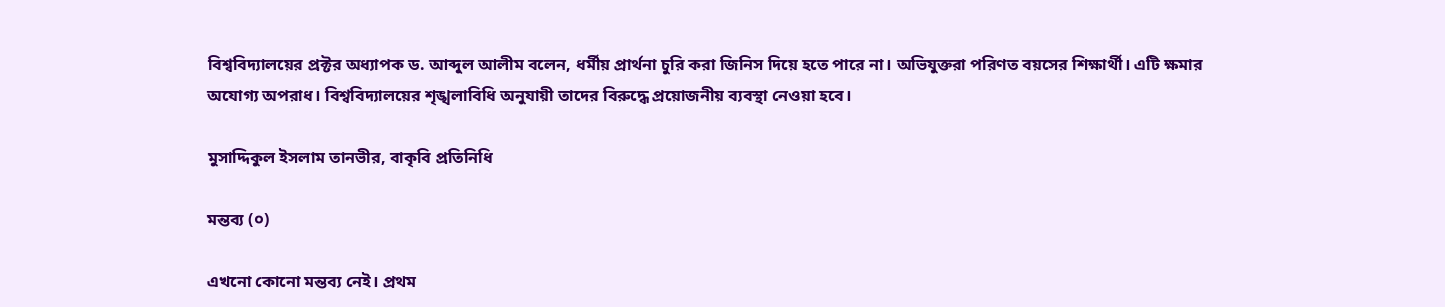বিশ্ববিদ্যালয়ের প্রক্টর অধ্যাপক ড. আব্দুল আলীম বলেন, ধর্মীয় প্রার্থনা চুরি করা জিনিস দিয়ে হতে পারে না। অভিযুক্তরা পরিণত বয়সের শিক্ষার্থী। এটি ক্ষমার অযোগ্য অপরাধ। বিশ্ববিদ্যালয়ের শৃঙ্খলাবিধি অনুযায়ী তাদের বিরুদ্ধে প্রয়োজনীয় ব্যবস্থা নেওয়া হবে।

মুসাদ্দিকুল ইসলাম তানভীর, বাকৃবি প্রতিনিধি

মন্তব্য (০)

এখনো কোনো মন্তব্য নেই। প্রথম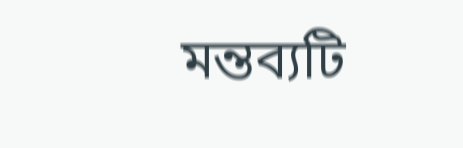মন্তব্যটি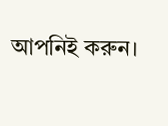আপনিই করুন।